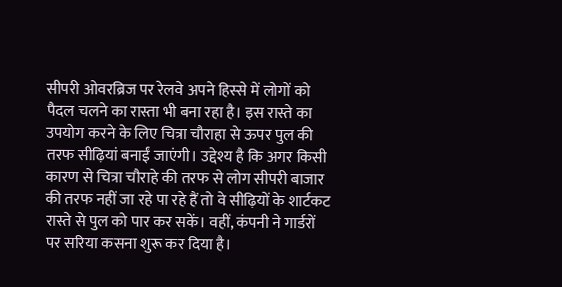सीपरी ओवरब्रिज पर रेलवे अपने हिस्से में लोगों को पैदल चलने का रास्ता भी बना रहा है। इस रास्ते का उपयोग करने के लिए चित्रा चौराहा से ऊपर पुल की तरफ सीढ़ियां बनाईं जाएंगी। उद्देश्य है कि अगर किसी कारण से चित्रा चौराहे की तरफ से लोग सीपरी बाजार की तरफ नहीं जा रहे पा रहे हैं तो वे सीढ़ियों के शार्टकट रास्ते से पुल को पार कर सकें। वहीं, कंपनी ने गार्डरों पर सरिया कसना शुरू कर दिया है।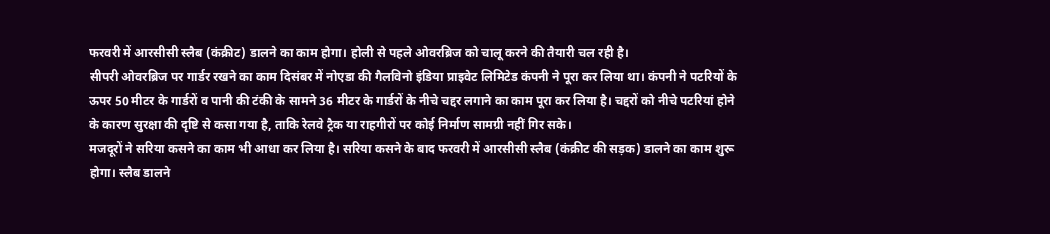फरवरी में आरसीसी स्लैब (कंक्रीट) डालने का काम होगा। होली से पहले ओवरब्रिज को चालू करने की तैयारी चल रही है।
सीपरी ओवरब्रिज पर गार्डर रखने का काम दिसंबर में नोएडा की गैलविनो इंडिया प्राइवेट लिमिटेड कंपनी ने पूरा कर लिया था। कंपनी ने पटरियों के ऊपर 50 मीटर के गार्डरों व पानी की टंकी के सामने 36 मीटर के गार्डरों के नीचे चद्दर लगाने का काम पूरा कर लिया है। चद्दरों को नीचे पटरियां होने के कारण सुरक्षा की दृष्टि से कसा गया है, ताकि रेलवे ट्रैक या राहगीरों पर कोई निर्माण सामग्री नहीं गिर सके।
मजदूरों ने सरिया कसने का काम भी आधा कर लिया है। सरिया कसने के बाद फरवरी में आरसीसी स्लैब (कंक्रीट की सड़क) डालने का काम शुरू होगा। स्लैब डालने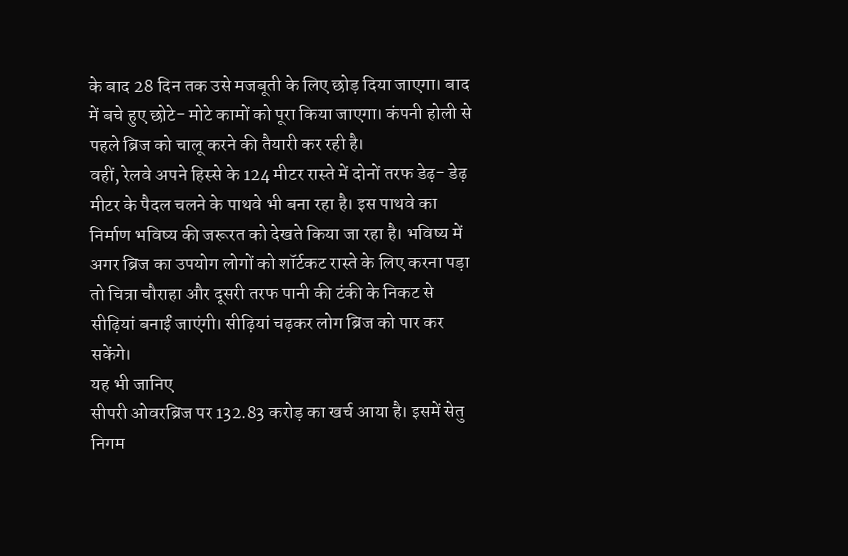के बाद 28 दिन तक उसे मजबूती के लिए छोड़ दिया जाएगा। बाद में बचे हुए छोटे- मोटे कामों को पूरा किया जाएगा। कंपनी होली से पहले ब्रिज को चालू करने की तैयारी कर रही है।
वहीं, रेलवे अपने हिस्से के 124 मीटर रास्ते में दोनों तरफ डेढ़- डेढ़ मीटर के पैदल चलने के पाथवे भी बना रहा है। इस पाथवे का निर्माण भविष्य की जरूरत को देखते किया जा रहा है। भविष्य में अगर ब्रिज का उपयोग लोगों को शॉर्टकट रास्ते के लिए करना पड़ा तो चित्रा चौराहा और दूसरी तरफ पानी की टंकी के निकट से सीढ़ियां बनाईं जाएंगी। सीढ़ियां चढ़कर लोग ब्रिज को पार कर सकेंगे।
यह भी जानिए
सीपरी ओवरब्रिज पर 132.83 करोड़ का खर्च आया है। इसमें सेतु निगम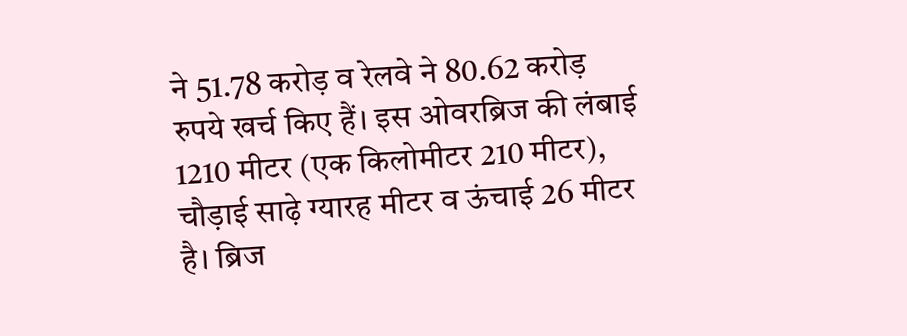ने 51.78 करोड़ व रेलवे ने 80.62 करोड़ रुपये खर्च किए हैं। इस ओवरब्रिज की लंबाई 1210 मीटर (एक किलोमीटर 210 मीटर), चौड़ाई साढ़े ग्यारह मीटर व ऊंचाई 26 मीटर है। ब्रिज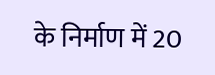के निर्माण में 20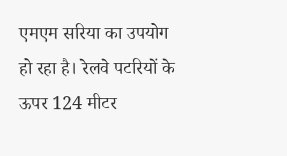एमएम सरिया का उपयोग हो रहा है। रेलवे पटरियों के ऊपर 124 मीटर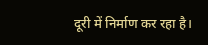दूरी में निर्माण कर रहा है।